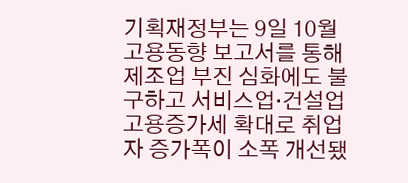기획재정부는 9일 10월 고용동향 보고서를 통해 제조업 부진 심화에도 불구하고 서비스업·건설업 고용증가세 확대로 취업자 증가폭이 소폭 개선됐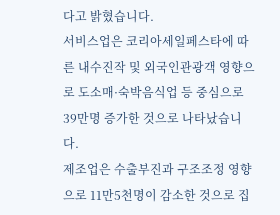다고 밝혔습니다.
서비스업은 코리아세일페스타에 따른 내수진작 및 외국인관광객 영향으로 도소매·숙박음식업 등 중심으로 39만명 증가한 것으로 나타났습니다.
제조업은 수출부진과 구조조정 영향으로 11만5천명이 감소한 것으로 집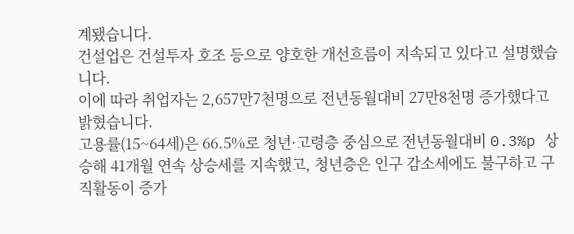계됐습니다.
건설업은 건설투자 호조 등으로 양호한 개선흐름이 지속되고 있다고 설명했습니다.
이에 따라 취업자는 2,657만7천명으로 전년동월대비 27만8천명 증가했다고 밝혔습니다.
고용률(15~64세)은 66.5%로 청년·고령층 중심으로 전년동월대비 0.3%p 상승해 41개월 연속 상승세를 지속했고, 청년층은 인구 감소세에도 불구하고 구직활동이 증가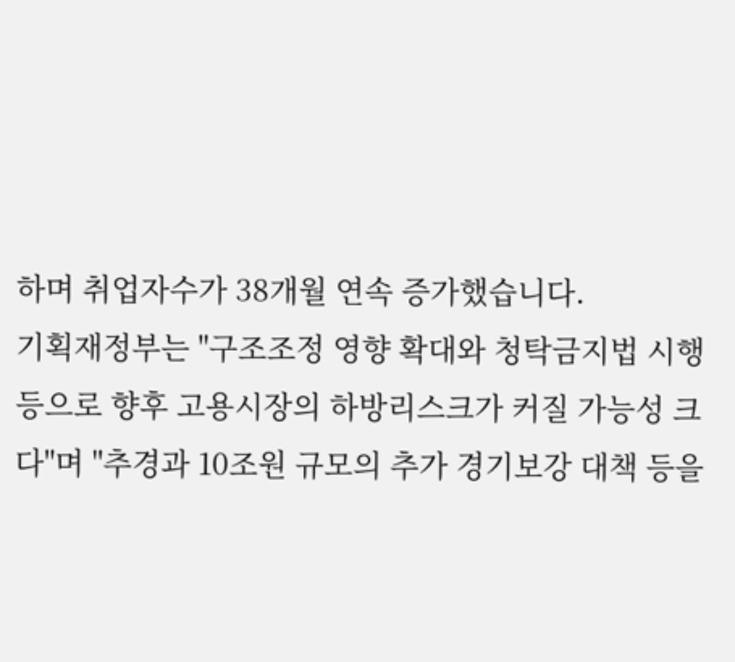하며 취업자수가 38개월 연속 증가했습니다.
기획재정부는 "구조조정 영향 확대와 청탁금지법 시행 등으로 향후 고용시장의 하방리스크가 커질 가능성 크다"며 "추경과 10조원 규모의 추가 경기보강 대책 등을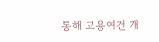통해 고용여건 개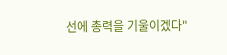선에 총력을 기울이겠다"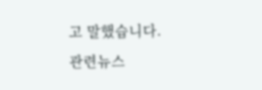고 말했습니다.
관련뉴스